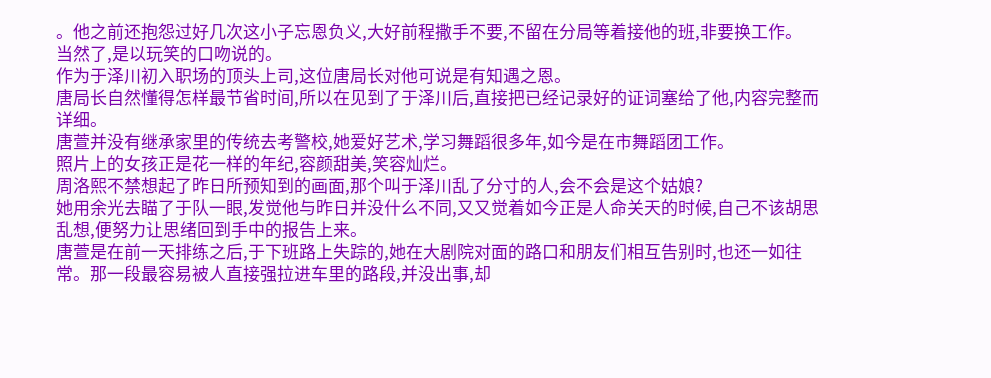。他之前还抱怨过好几次这小子忘恩负义,大好前程撒手不要,不留在分局等着接他的班,非要换工作。
当然了,是以玩笑的口吻说的。
作为于泽川初入职场的顶头上司,这位唐局长对他可说是有知遇之恩。
唐局长自然懂得怎样最节省时间,所以在见到了于泽川后,直接把已经记录好的证词塞给了他,内容完整而详细。
唐萱并没有继承家里的传统去考警校,她爱好艺术,学习舞蹈很多年,如今是在市舞蹈团工作。
照片上的女孩正是花一样的年纪,容颜甜美,笑容灿烂。
周洛熙不禁想起了昨日所预知到的画面,那个叫于泽川乱了分寸的人,会不会是这个姑娘?
她用余光去瞄了于队一眼,发觉他与昨日并没什么不同,又又觉着如今正是人命关天的时候,自己不该胡思乱想,便努力让思绪回到手中的报告上来。
唐萱是在前一天排练之后,于下班路上失踪的,她在大剧院对面的路口和朋友们相互告别时,也还一如往常。那一段最容易被人直接强拉进车里的路段,并没出事,却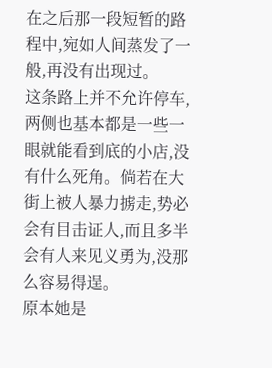在之后那一段短暂的路程中,宛如人间蒸发了一般,再没有出现过。
这条路上并不允许停车,两侧也基本都是一些一眼就能看到底的小店,没有什么死角。倘若在大街上被人暴力掳走,势必会有目击证人,而且多半会有人来见义勇为,没那么容易得逞。
原本她是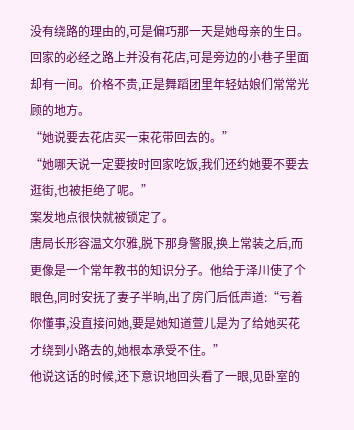没有绕路的理由的,可是偏巧那一天是她母亲的生日。
回家的必经之路上并没有花店,可是旁边的小巷子里面却有一间。价格不贵,正是舞蹈团里年轻姑娘们常常光顾的地方。
“她说要去花店买一束花带回去的。”
“她哪天说一定要按时回家吃饭,我们还约她要不要去逛街,也被拒绝了呢。”
案发地点很快就被锁定了。
唐局长形容温文尔雅,脱下那身警服,换上常装之后,而更像是一个常年教书的知识分子。他给于泽川使了个眼色,同时安抚了妻子半晌,出了房门后低声道:“亏着你懂事,没直接问她,要是她知道萱儿是为了给她买花才绕到小路去的,她根本承受不住。”
他说这话的时候,还下意识地回头看了一眼,见卧室的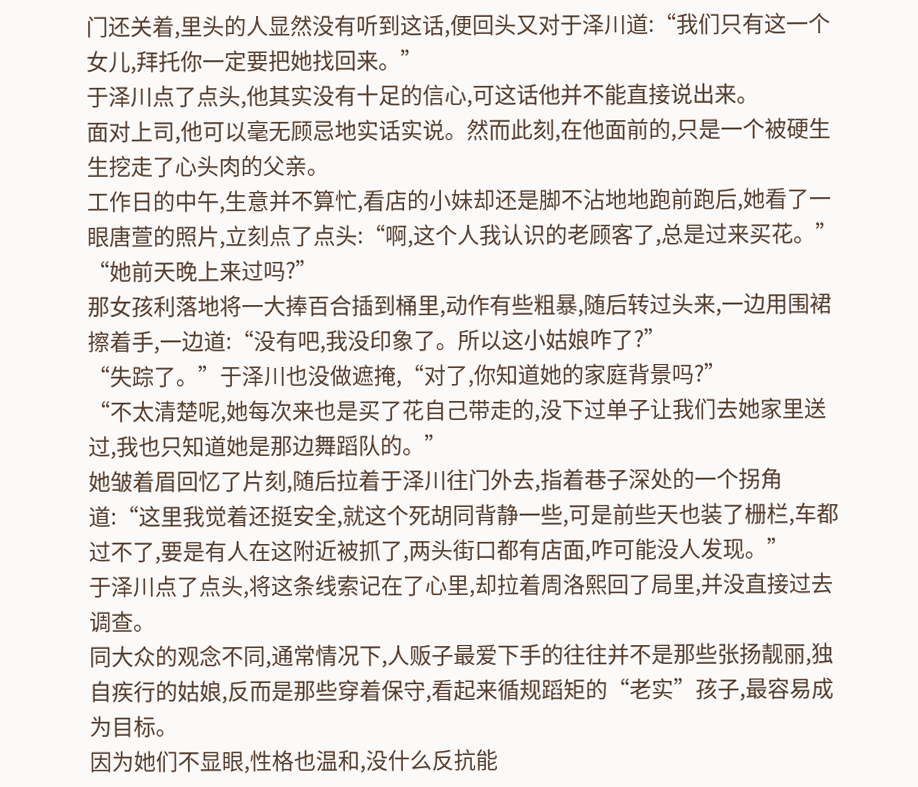门还关着,里头的人显然没有听到这话,便回头又对于泽川道:“我们只有这一个女儿,拜托你一定要把她找回来。”
于泽川点了点头,他其实没有十足的信心,可这话他并不能直接说出来。
面对上司,他可以毫无顾忌地实话实说。然而此刻,在他面前的,只是一个被硬生生挖走了心头肉的父亲。
工作日的中午,生意并不算忙,看店的小妹却还是脚不沾地地跑前跑后,她看了一眼唐萱的照片,立刻点了点头:“啊,这个人我认识的老顾客了,总是过来买花。”
“她前天晚上来过吗?”
那女孩利落地将一大捧百合插到桶里,动作有些粗暴,随后转过头来,一边用围裙擦着手,一边道:“没有吧,我没印象了。所以这小姑娘咋了?”
“失踪了。”于泽川也没做遮掩,“对了,你知道她的家庭背景吗?”
“不太清楚呢,她每次来也是买了花自己带走的,没下过单子让我们去她家里送过,我也只知道她是那边舞蹈队的。”
她皱着眉回忆了片刻,随后拉着于泽川往门外去,指着巷子深处的一个拐角道:“这里我觉着还挺安全,就这个死胡同背静一些,可是前些天也装了栅栏,车都过不了,要是有人在这附近被抓了,两头街口都有店面,咋可能没人发现。”
于泽川点了点头,将这条线索记在了心里,却拉着周洛熙回了局里,并没直接过去调查。
同大众的观念不同,通常情况下,人贩子最爱下手的往往并不是那些张扬靓丽,独自疾行的姑娘,反而是那些穿着保守,看起来循规蹈矩的“老实”孩子,最容易成为目标。
因为她们不显眼,性格也温和,没什么反抗能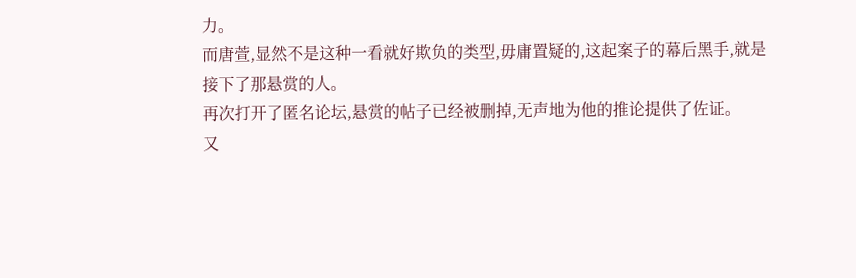力。
而唐萱,显然不是这种一看就好欺负的类型,毋庸置疑的,这起案子的幕后黑手,就是接下了那悬赏的人。
再次打开了匿名论坛,悬赏的帖子已经被删掉,无声地为他的推论提供了佐证。
又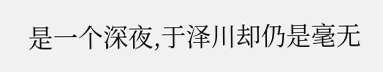是一个深夜,于泽川却仍是毫无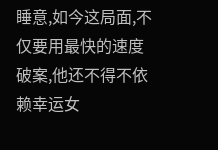睡意,如今这局面,不仅要用最快的速度破案,他还不得不依赖幸运女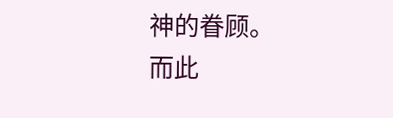神的眷顾。
而此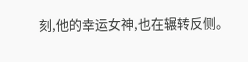刻,他的幸运女神,也在辗转反侧。